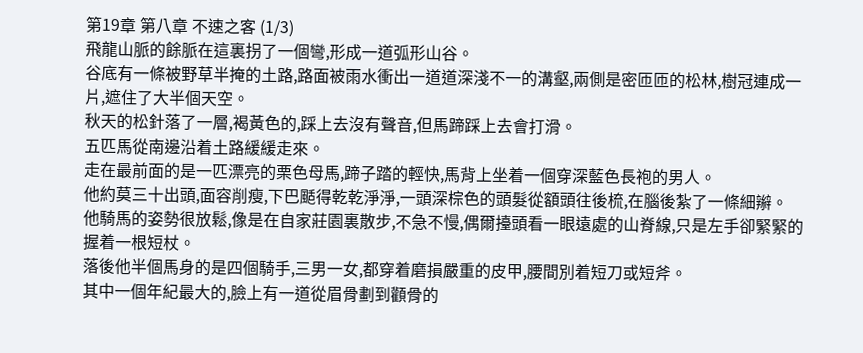第19章 第八章 不速之客 (1/3)
飛龍山脈的餘脈在這裏拐了一個彎,形成一道弧形山谷。
谷底有一條被野草半掩的土路,路面被雨水衝出一道道深淺不一的溝壑,兩側是密匝匝的松林,樹冠連成一片,遮住了大半個天空。
秋天的松針落了一層,褐黃色的,踩上去沒有聲音,但馬蹄踩上去會打滑。
五匹馬從南邊沿着土路緩緩走來。
走在最前面的是一匹漂亮的栗色母馬,蹄子踏的輕快,馬背上坐着一個穿深藍色長袍的男人。
他約莫三十出頭,面容削瘦,下巴颳得乾乾淨淨,一頭深棕色的頭髮從額頭往後梳,在腦後紮了一條細辮。
他騎馬的姿勢很放鬆,像是在自家莊園裏散步,不急不慢,偶爾擡頭看一眼遠處的山脊線,只是左手卻緊緊的握着一根短杖。
落後他半個馬身的是四個騎手,三男一女,都穿着磨損嚴重的皮甲,腰間別着短刀或短斧。
其中一個年紀最大的,臉上有一道從眉骨劃到顴骨的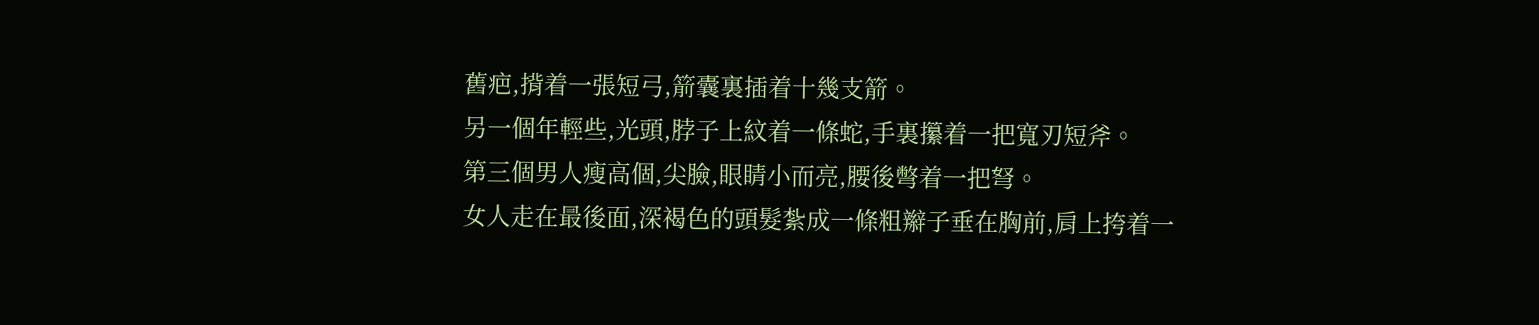舊疤,揹着一張短弓,箭囊裏插着十幾支箭。
另一個年輕些,光頭,脖子上紋着一條蛇,手裏攥着一把寬刃短斧。
第三個男人瘦高個,尖臉,眼睛小而亮,腰後彆着一把弩。
女人走在最後面,深褐色的頭髮紮成一條粗辮子垂在胸前,肩上挎着一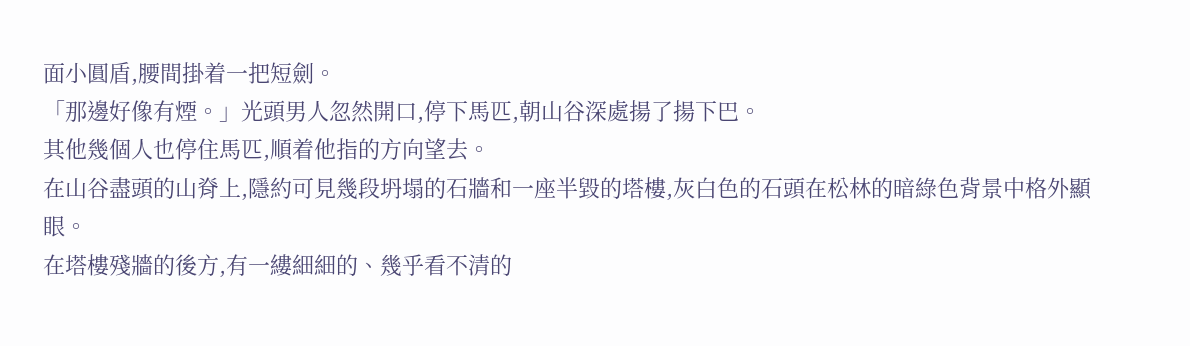面小圓盾,腰間掛着一把短劍。
「那邊好像有煙。」光頭男人忽然開口,停下馬匹,朝山谷深處揚了揚下巴。
其他幾個人也停住馬匹,順着他指的方向望去。
在山谷盡頭的山脊上,隱約可見幾段坍塌的石牆和一座半毀的塔樓,灰白色的石頭在松林的暗綠色背景中格外顯眼。
在塔樓殘牆的後方,有一縷細細的、幾乎看不清的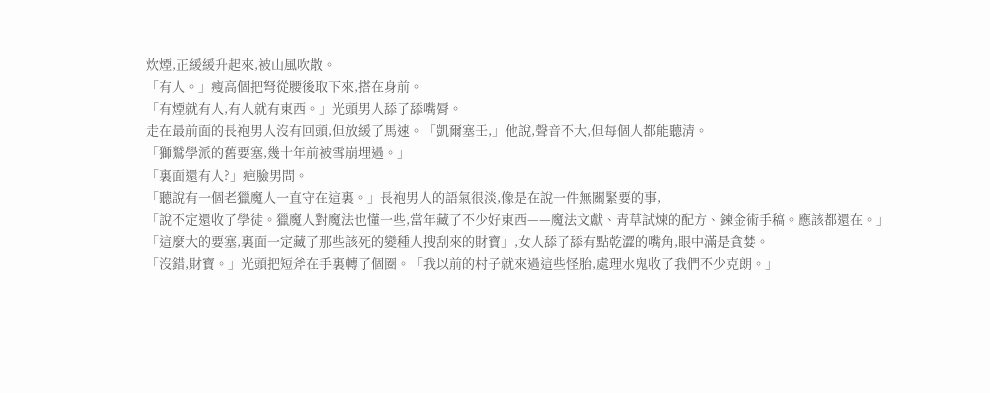炊煙,正緩緩升起來,被山風吹散。
「有人。」瘦高個把弩從腰後取下來,搭在身前。
「有煙就有人,有人就有東西。」光頭男人舔了舔嘴脣。
走在最前面的長袍男人沒有回頭,但放緩了馬速。「凱爾塞壬,」他說,聲音不大,但每個人都能聽清。
「獅鷲學派的舊要塞,幾十年前被雪崩埋過。」
「裏面還有人?」疤臉男問。
「聽說有一個老獵魔人一直守在這裏。」長袍男人的語氣很淡,像是在說一件無關緊要的事,
「說不定還收了學徒。獵魔人對魔法也懂一些,當年藏了不少好東西——魔法文獻、青草試煉的配方、鍊金術手稿。應該都還在。」
「這麼大的要塞,裏面一定藏了那些該死的變種人搜刮來的財寶」,女人舔了舔有點乾澀的嘴角,眼中滿是貪婪。
「沒錯,財寶。」光頭把短斧在手裏轉了個圈。「我以前的村子就來過這些怪胎,處理水鬼收了我們不少克朗。」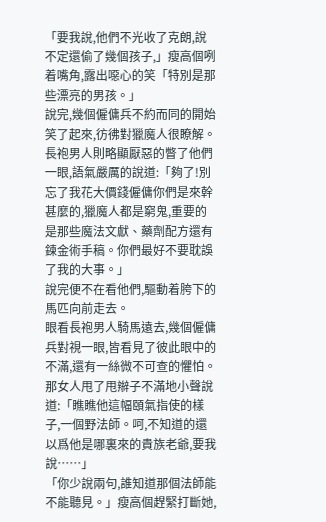「要我說,他們不光收了克朗,說不定還偷了幾個孩子,」瘦高個咧着嘴角,露出噁心的笑「特別是那些漂亮的男孩。」
說完,幾個僱傭兵不約而同的開始笑了起來,彷彿對獵魔人很瞭解。
長袍男人則略顯厭惡的瞥了他們一眼,語氣嚴厲的說道:「夠了!別忘了我花大價錢僱傭你們是來幹甚麼的,獵魔人都是窮鬼,重要的是那些魔法文獻、藥劑配方還有鍊金術手稿。你們最好不要耽誤了我的大事。」
說完便不在看他們,驅動着胯下的馬匹向前走去。
眼看長袍男人騎馬遠去,幾個僱傭兵對視一眼,皆看見了彼此眼中的不滿,還有一絲微不可查的懼怕。
那女人甩了甩辮子不滿地小聲說道:「瞧瞧他這幅頤氣指使的樣子,一個野法師。呵,不知道的還以爲他是哪裏來的貴族老爺,要我說……」
「你少說兩句,誰知道那個法師能不能聽見。」瘦高個趕緊打斷她,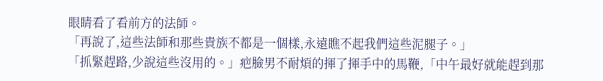眼睛看了看前方的法師。
「再說了,這些法師和那些貴族不都是一個樣,永遠瞧不起我們這些泥腿子。」
「抓緊趕路,少說這些沒用的。」疤臉男不耐煩的揮了揮手中的馬鞭,「中午最好就能趕到那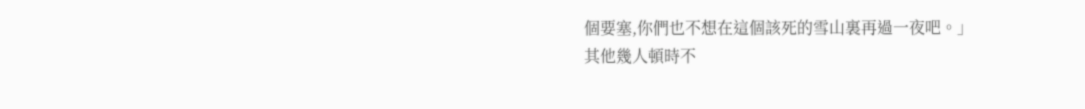個要塞,你們也不想在這個該死的雪山裏再過一夜吧。」
其他幾人頓時不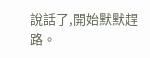說話了,開始默默趕路。